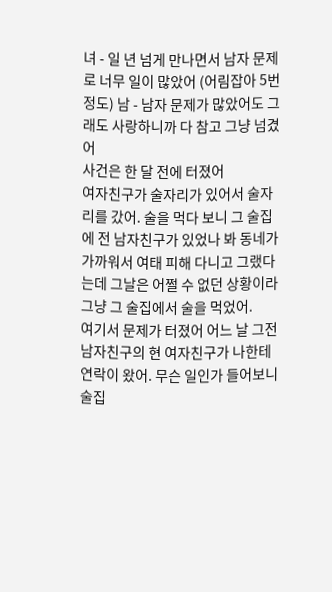녀 - 일 년 넘게 만나면서 남자 문제로 너무 일이 많았어 (어림잡아 5번 정도) 남 - 남자 문제가 많았어도 그래도 사랑하니까 다 참고 그냥 넘겼어
사건은 한 달 전에 터졌어
여자친구가 술자리가 있어서 술자리를 갔어. 술을 먹다 보니 그 술집에 전 남자친구가 있었나 봐 동네가 가까워서 여태 피해 다니고 그랬다는데 그날은 어쩔 수 없던 상황이라 그냥 그 술집에서 술을 먹었어.
여기서 문제가 터졌어 어느 날 그전 남자친구의 현 여자친구가 나한테 연락이 왔어. 무슨 일인가 들어보니 술집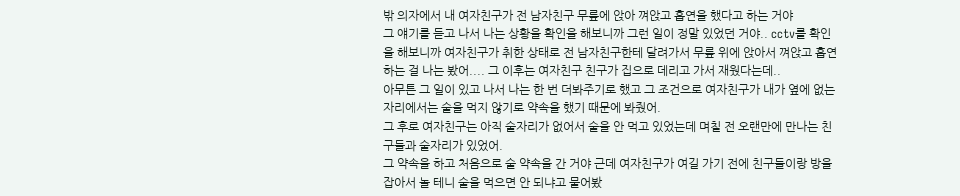밖 의자에서 내 여자친구가 전 남자친구 무릎에 앉아 껴앉고 흡연을 했다고 하는 거야
그 얘기를 듣고 나서 나는 상황을 확인을 해보니까 그런 일이 정말 있었던 거야.. cctv를 확인을 해보니까 여자친구가 취한 상태로 전 남자친구한테 달려가서 무릎 위에 앉아서 껴앉고 흡연하는 걸 나는 봤어.... 그 이후는 여자친구 친구가 집으로 데리고 가서 재웠다는데..
아무튼 그 일이 있고 나서 나는 한 번 더봐주기로 했고 그 조건으로 여자친구가 내가 옆에 없는 자리에서는 술을 먹지 않기로 약속을 했기 때문에 봐줬어.
그 후로 여자친구는 아직 술자리가 없어서 술을 안 먹고 있었는데 며칠 전 오랜만에 만나는 친구들과 술자리가 있었어.
그 약속을 하고 처음으로 술 약속을 간 거야 근데 여자친구가 여길 가기 전에 친구들이랑 방을 잡아서 놀 테니 술을 먹으면 안 되냐고 물어봤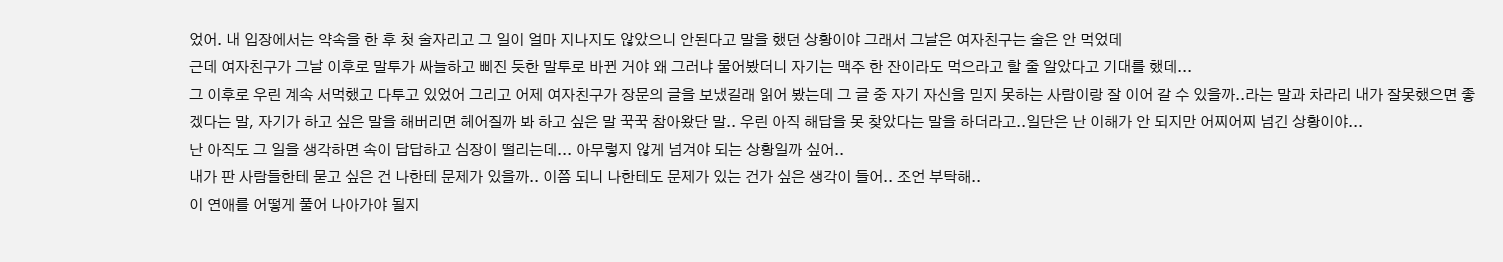었어. 내 입장에서는 약속을 한 후 첫 술자리고 그 일이 얼마 지나지도 않았으니 안된다고 말을 했던 상황이야 그래서 그날은 여자친구는 술은 안 먹었데
근데 여자친구가 그날 이후로 말투가 싸늘하고 삐진 듯한 말투로 바뀐 거야 왜 그러냐 물어봤더니 자기는 맥주 한 잔이라도 먹으라고 할 줄 알았다고 기대를 했데...
그 이후로 우린 계속 서먹했고 다투고 있었어 그리고 어제 여자친구가 장문의 글을 보냈길래 읽어 봤는데 그 글 중 자기 자신을 믿지 못하는 사람이랑 잘 이어 갈 수 있을까..라는 말과 차라리 내가 잘못했으면 좋겠다는 말, 자기가 하고 싶은 말을 해버리면 헤어질까 봐 하고 싶은 말 꾹꾹 참아왔단 말.. 우린 아직 해답을 못 찾았다는 말을 하더라고..일단은 난 이해가 안 되지만 어찌어찌 넘긴 상황이야...
난 아직도 그 일을 생각하면 속이 답답하고 심장이 떨리는데... 아무렇지 않게 넘겨야 되는 상황일까 싶어..
내가 판 사람들한테 묻고 싶은 건 나한테 문제가 있을까.. 이쯤 되니 나한테도 문제가 있는 건가 싶은 생각이 들어.. 조언 부탁해..
이 연애를 어떻게 풀어 나아가야 될지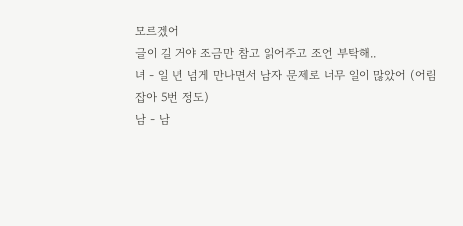모르겠어
글이 길 거야 조금만 참고 읽어주고 조언 부탁해..
녀 - 일 년 넘게 만나면서 남자 문제로 너무 일이 많았어 (어림잡아 5번 정도)
남 - 남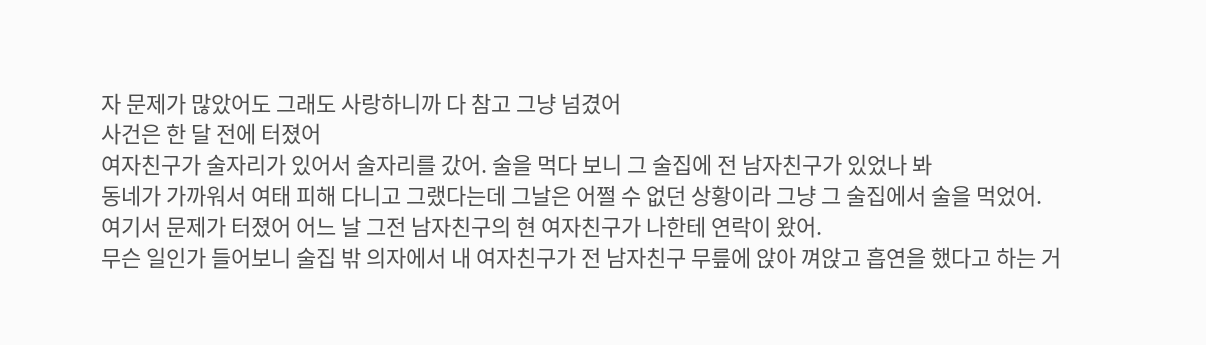자 문제가 많았어도 그래도 사랑하니까 다 참고 그냥 넘겼어
사건은 한 달 전에 터졌어
여자친구가 술자리가 있어서 술자리를 갔어. 술을 먹다 보니 그 술집에 전 남자친구가 있었나 봐
동네가 가까워서 여태 피해 다니고 그랬다는데 그날은 어쩔 수 없던 상황이라 그냥 그 술집에서 술을 먹었어.
여기서 문제가 터졌어 어느 날 그전 남자친구의 현 여자친구가 나한테 연락이 왔어.
무슨 일인가 들어보니 술집 밖 의자에서 내 여자친구가 전 남자친구 무릎에 앉아 껴앉고 흡연을 했다고 하는 거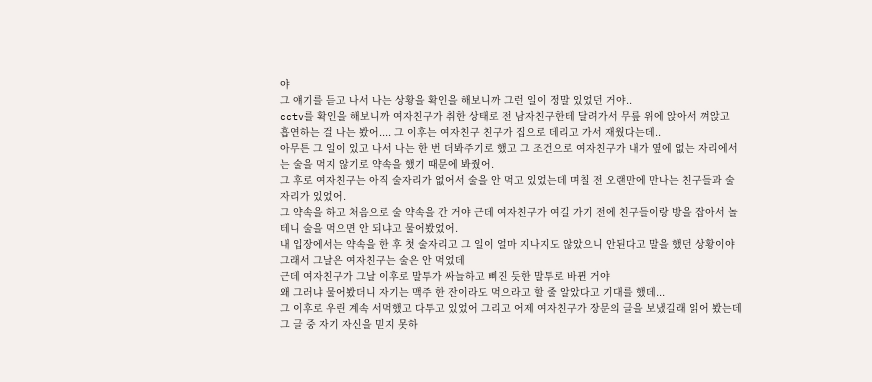야
그 얘기를 듣고 나서 나는 상황을 확인을 해보니까 그런 일이 정말 있었던 거야..
cctv를 확인을 해보니까 여자친구가 취한 상태로 전 남자친구한테 달려가서 무릎 위에 앉아서 껴앉고 흡연하는 걸 나는 봤어.... 그 이후는 여자친구 친구가 집으로 데리고 가서 재웠다는데..
아무튼 그 일이 있고 나서 나는 한 번 더봐주기로 했고 그 조건으로 여자친구가 내가 옆에 없는 자리에서는 술을 먹지 않기로 약속을 했기 때문에 봐줬어.
그 후로 여자친구는 아직 술자리가 없어서 술을 안 먹고 있었는데 며칠 전 오랜만에 만나는 친구들과 술자리가 있었어.
그 약속을 하고 처음으로 술 약속을 간 거야 근데 여자친구가 여길 가기 전에 친구들이랑 방을 잡아서 놀 테니 술을 먹으면 안 되냐고 물어봤었어.
내 입장에서는 약속을 한 후 첫 술자리고 그 일이 얼마 지나지도 않았으니 안된다고 말을 했던 상황이야
그래서 그날은 여자친구는 술은 안 먹었데
근데 여자친구가 그날 이후로 말투가 싸늘하고 삐진 듯한 말투로 바뀐 거야
왜 그러냐 물어봤더니 자기는 맥주 한 잔이라도 먹으라고 할 줄 알았다고 기대를 했데...
그 이후로 우린 계속 서먹했고 다투고 있었어 그리고 어제 여자친구가 장문의 글을 보냈길래 읽어 봤는데 그 글 중 자기 자신을 믿지 못하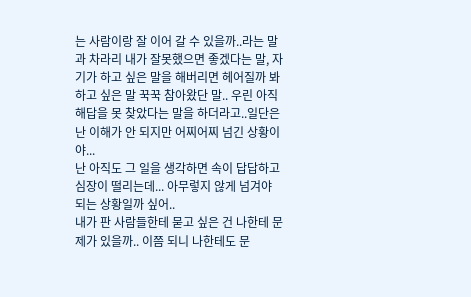는 사람이랑 잘 이어 갈 수 있을까..라는 말과 차라리 내가 잘못했으면 좋겠다는 말, 자기가 하고 싶은 말을 해버리면 헤어질까 봐 하고 싶은 말 꾹꾹 참아왔단 말.. 우린 아직 해답을 못 찾았다는 말을 하더라고..일단은 난 이해가 안 되지만 어찌어찌 넘긴 상황이야...
난 아직도 그 일을 생각하면 속이 답답하고 심장이 떨리는데... 아무렇지 않게 넘겨야 되는 상황일까 싶어..
내가 판 사람들한테 묻고 싶은 건 나한테 문제가 있을까.. 이쯤 되니 나한테도 문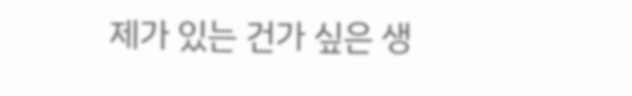제가 있는 건가 싶은 생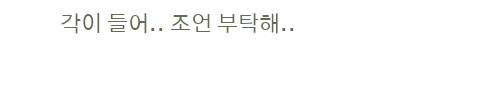각이 들어.. 조언 부탁해..